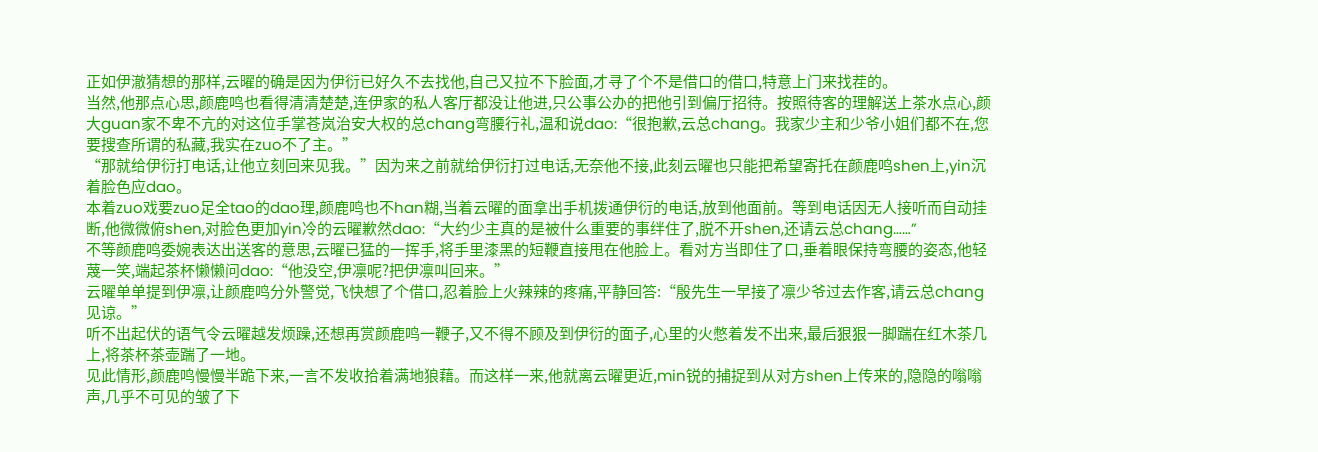正如伊澈猜想的那样,云曜的确是因为伊衍已好久不去找他,自己又拉不下脸面,才寻了个不是借口的借口,特意上门来找茬的。
当然,他那点心思,颜鹿鸣也看得清清楚楚,连伊家的私人客厅都没让他进,只公事公办的把他引到偏厅招待。按照待客的理解送上茶水点心,颜大guan家不卑不亢的对这位手掌苍岚治安大权的总chang弯腰行礼,温和说dao:“很抱歉,云总chang。我家少主和少爷小姐们都不在,您要搜查所谓的私藏,我实在zuo不了主。”
“那就给伊衍打电话,让他立刻回来见我。”因为来之前就给伊衍打过电话,无奈他不接,此刻云曜也只能把希望寄托在颜鹿鸣shen上,yin沉着脸色应dao。
本着zuo戏要zuo足全tao的dao理,颜鹿鸣也不han糊,当着云曜的面拿出手机拨通伊衍的电话,放到他面前。等到电话因无人接听而自动挂断,他微微俯shen,对脸色更加yin冷的云曜歉然dao:“大约少主真的是被什么重要的事绊住了,脱不开shen,还请云总chang……”
不等颜鹿鸣委婉表达出送客的意思,云曜已猛的一挥手,将手里漆黑的短鞭直接甩在他脸上。看对方当即住了口,垂着眼保持弯腰的姿态,他轻蔑一笑,端起茶杯懒懒问dao:“他没空,伊凛呢?把伊凛叫回来。”
云曜单单提到伊凛,让颜鹿鸣分外警觉,飞快想了个借口,忍着脸上火辣辣的疼痛,平静回答:“殷先生一早接了凛少爷过去作客,请云总chang见谅。”
听不出起伏的语气令云曜越发烦躁,还想再赏颜鹿鸣一鞭子,又不得不顾及到伊衍的面子,心里的火憋着发不出来,最后狠狠一脚踹在红木茶几上,将茶杯茶壶踹了一地。
见此情形,颜鹿鸣慢慢半跪下来,一言不发收拾着满地狼藉。而这样一来,他就离云曜更近,min锐的捕捉到从对方shen上传来的,隐隐的嗡嗡声,几乎不可见的皱了下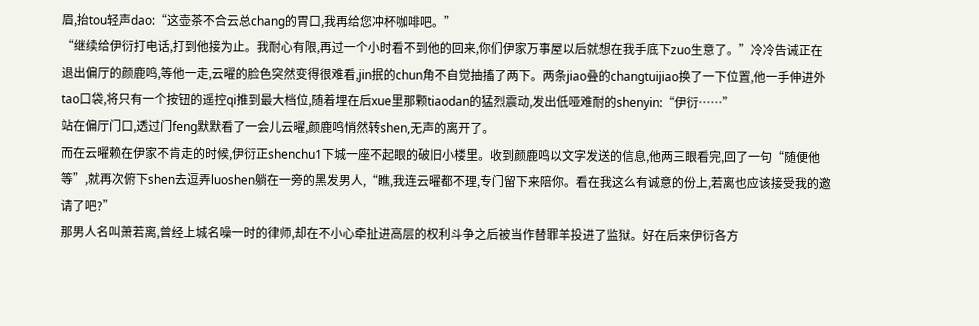眉,抬tou轻声dao:“这壶茶不合云总chang的胃口,我再给您冲杯咖啡吧。”
“继续给伊衍打电话,打到他接为止。我耐心有限,再过一个小时看不到他的回来,你们伊家万事屋以后就想在我手底下zuo生意了。”冷冷告诫正在退出偏厅的颜鹿鸣,等他一走,云曜的脸色突然变得很难看,jin抿的chun角不自觉抽搐了两下。两条jiao叠的changtuijiao换了一下位置,他一手伸进外tao口袋,将只有一个按钮的遥控qi推到最大档位,随着埋在后xue里那颗tiaodan的猛烈震动,发出低哑难耐的shenyin:“伊衍……”
站在偏厅门口,透过门feng默默看了一会儿云曜,颜鹿鸣悄然转shen,无声的离开了。
而在云曜赖在伊家不肯走的时候,伊衍正shenchu1下城一座不起眼的破旧小楼里。收到颜鹿鸣以文字发送的信息,他两三眼看完,回了一句“随便他等”,就再次俯下shen去逗弄luoshen躺在一旁的黑发男人,“瞧,我连云曜都不理,专门留下来陪你。看在我这么有诚意的份上,若离也应该接受我的邀请了吧?”
那男人名叫萧若离,曾经上城名噪一时的律师,却在不小心牵扯进高层的权利斗争之后被当作替罪羊投进了监狱。好在后来伊衍各方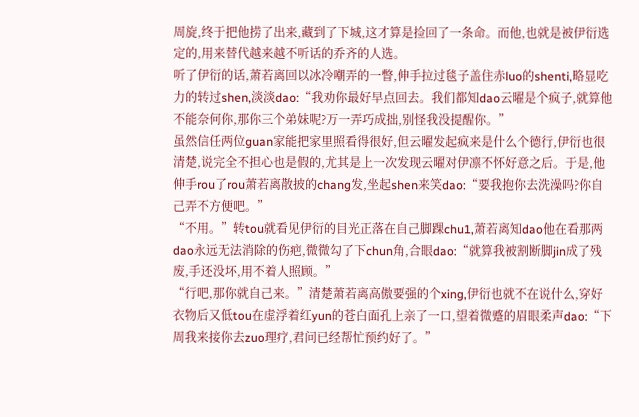周旋,终于把他捞了出来,藏到了下城,这才算是捡回了一条命。而他,也就是被伊衍选定的,用来替代越来越不听话的乔齐的人选。
听了伊衍的话,萧若离回以冰冷嘲弄的一瞥,伸手拉过毯子盖住赤luo的shenti,略显吃力的转过shen,淡淡dao:“我劝你最好早点回去。我们都知dao云曜是个疯子,就算他不能奈何你,那你三个弟妹呢?万一弄巧成拙,别怪我没提醒你。”
虽然信任两位guan家能把家里照看得很好,但云曜发起疯来是什么个德行,伊衍也很清楚,说完全不担心也是假的,尤其是上一次发现云曜对伊凛不怀好意之后。于是,他伸手rou了rou萧若离散披的chang发,坐起shen来笑dao:“要我抱你去洗澡吗?你自己弄不方便吧。”
“不用。”转tou就看见伊衍的目光正落在自己脚踝chu1,萧若离知dao他在看那两dao永远无法消除的伤疤,微微勾了下chun角,合眼dao:“就算我被割断脚jin成了残废,手还没坏,用不着人照顾。”
“行吧,那你就自己来。”清楚萧若离高傲要强的个xing,伊衍也就不在说什么,穿好衣物后又低tou在虚浮着红yun的苍白面孔上亲了一口,望着微蹙的眉眼柔声dao:“下周我来接你去zuo理疗,君问已经帮忙预约好了。”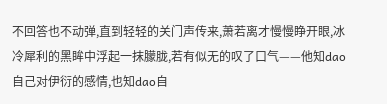不回答也不动弹,直到轻轻的关门声传来,萧若离才慢慢睁开眼,冰冷犀利的黑眸中浮起一抹朦胧,若有似无的叹了口气——他知dao自己对伊衍的感情,也知dao自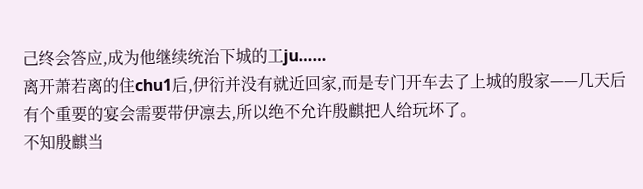己终会答应,成为他继续统治下城的工ju……
离开萧若离的住chu1后,伊衍并没有就近回家,而是专门开车去了上城的殷家——几天后有个重要的宴会需要带伊凛去,所以绝不允许殷麒把人给玩坏了。
不知殷麒当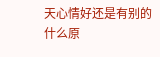天心情好还是有别的什么原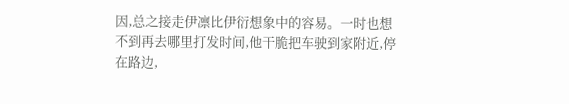因,总之接走伊凛比伊衍想象中的容易。一时也想不到再去哪里打发时间,他干脆把车驶到家附近,停在路边,